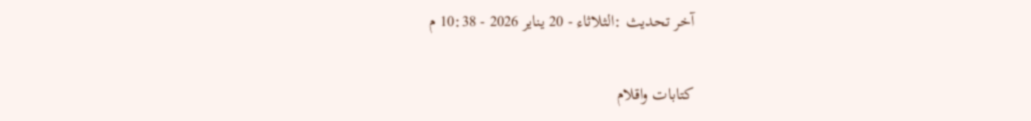آخر تحديث :الثلاثاء - 20 يناير 2026 - 10:38 م

كتابات واقلام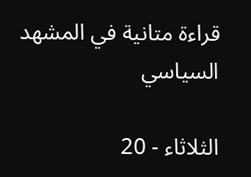قراءة متانية في المشهد السياسي

الثلاثاء - 20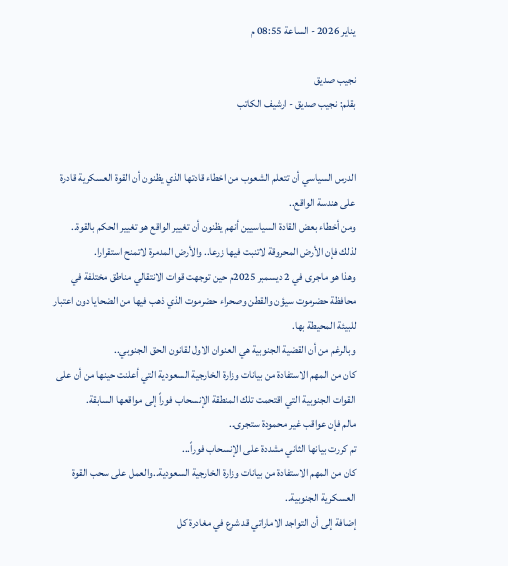يناير 2026 - الساعة 08:55 م

نجيب صديق
بقلم: نجيب صديق - ارشيف الكاتب


الدرس السياسي أن تتعلم الشعوب من اخطاء قادتها الذي يظنون أن القوة العسكرية قادرة على هندسة الواقع..
ومن أخطاء بعض القادة السياسيين أنهم يظنون أن تغيير الواقع هو تغيير الحكم بالقوة..
لذلك فإن الأرض المحروقة لاتنبت فيها زرعا.. والأرض المدمرة لاتمنح استقرارا.
وهذا هو ماجرى في 2 ديسمبر 2025م حين توجهت قوات الانتقالي مناطق مختلفة في محافظة حضرموت سيؤن والقطن وصحراء حضرموت الذي ذهب فيها من الضحايا دون اعتبار للبيئة المحيطة بها.
وبالرغم من أن القضية الجنوبية هي العنوان الاول لقانون الحق الجنوبي..
كان من المهم الاستفادة من بيانات وزارة الخارجية السعودية التي أعلنت حينها من أن على القوات الجنوبية التي اقتحمت تلك المنطقة الإنسحاب فوراً إلى مواقعها السابقة.
مالم فإن عواقب غير محمودة ستجرى..
تم كررت بيانها الثاني مشددة على الإنسحاب فوراً...
كان من المهم الاستفادة من بيانات وزارة الخارجية السعودية..والعمل على سحب القوة العسكرية الجنوبية..
إضافة إلى أن التواجد الاماراتي قد شرع في مغادرة كل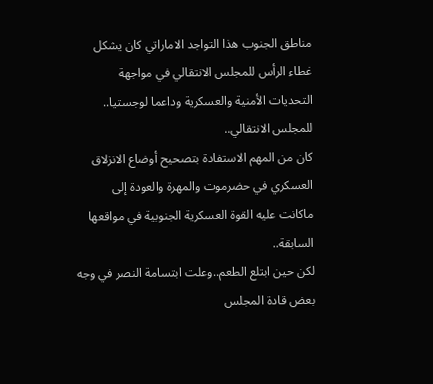مناطق الجنوب هذا التواجد الاماراتي كان يشكل غطاء الرأس للمجلس الانتقالي في مواجهة التحديات الأمنية والعسكرية وداعما لوجستيا.. للمجلس الانتقالي..
كان من المهم الاستفادة بتصحيح أوضاع الانزلاق العسكري في حضرموت والمهرة والعودة إلى ماكانت عليه القوة العسكرية الجنوبية في مواقعها السابقة..
لكن حين ابتلع الطعم..وعلت ابتسامة النصر في وجه بعض قادة المجلس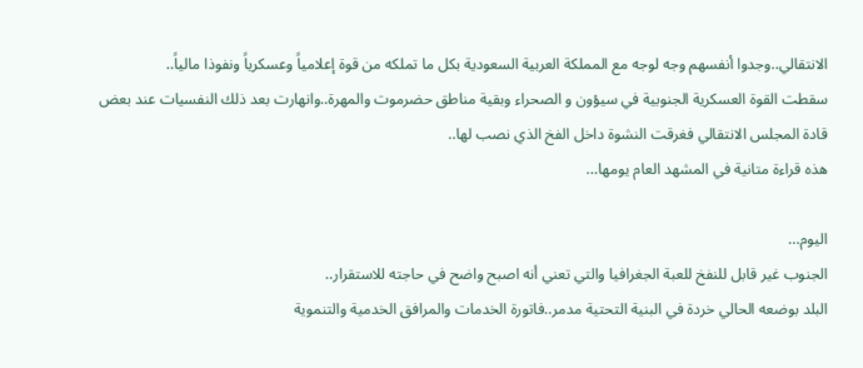الانتقالي..وجدوا أنفسهم وجه لوجه مع المملكة العربية السعودية بكل ما تملكه من قوة إعلامياً وعسكرياً ونفوذا مالياً..
سقطت القوة العسكرية الجنوبية في سيؤون و الصحراء وبقية مناطق حضرموت والمهرة..وانهارت بعد ذلك النفسيات عند بعض قادة المجلس الانتقالي فغرقت النشوة داخل الفخ الذي نصب لها..
هذه قراءة متانية في المشهد العام يومها...

اليوم...
الجنوب غير قابل للنفخ للعبة الجغرافيا والتي تعني أنه اصبح واضح في حاجته للاستقرار..
البلد بوضعه الحالي خردة في البنية التحتية مدمر..فاتورة الخدمات والمرافق الخدمية والتنموية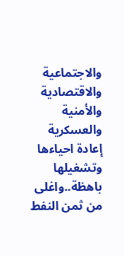والاجتماعية والاقتصادية والأمنية والعسكرية إعادة احياءها وتشغيلها باهظة..واغلى من ثمن النفط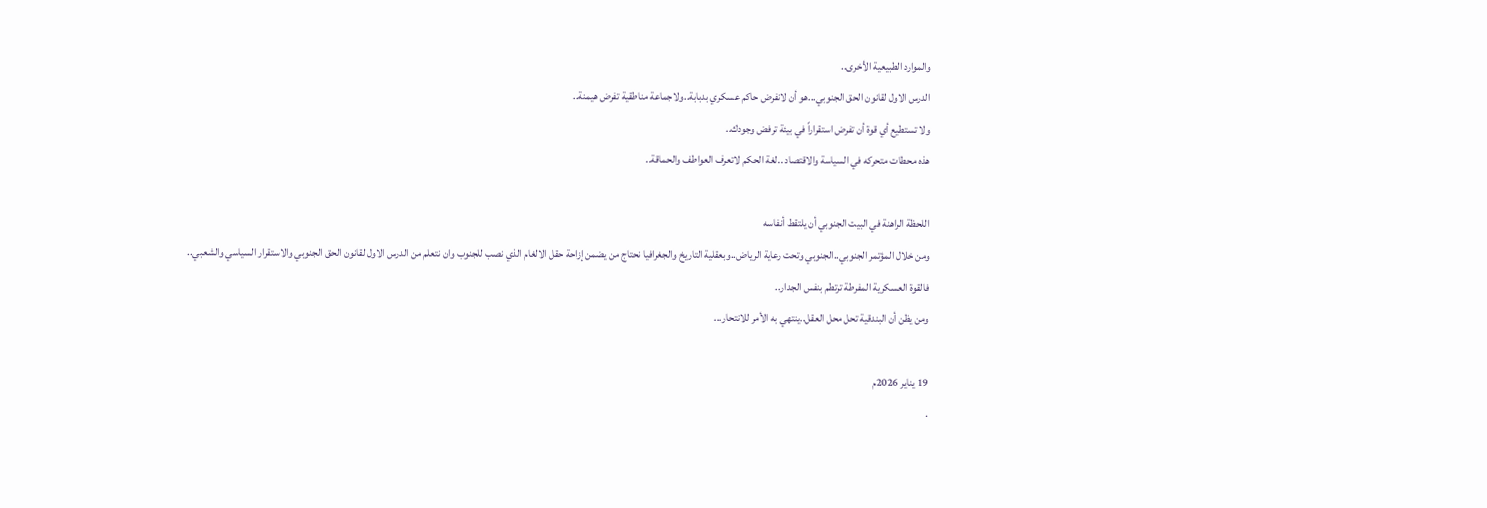والموارد الطبيعية الأخرى..
الدرس الاول لقانون الحق الجنوبي...هو أن لانفرض حاكم عسكري بدبابة..ولاجماعة مناطقية تفرض هيمنة..
ولا تستطيع أي قوة أن تفرض استقراراً في بيئة ترفض وجودك..
هذه محطات متحركه في السياسة والاقتصاد ..لغة الحكم لاتعرف العواطف والحماقة..

اللحظة الراهنة في البيت الجنوبي أن يلتقط أنفاسه
ومن خلال المؤتمر الجنوبي..الجنوبي وتحت رعاية الرياض..وبعقلية التاريخ والجغرافيا نحتاج من يضمن إزاحة حقل الالغام الذي نصب للجنوب وان نتعلم من الدرس الاول لقانون الحق الجنوبي والاستقرار السياسي والشعبي..
فالقوة العسكرية المفرطة ترتطم بنفس الجدار..
ومن يظن أن البندقية تحل محل العقل..ينتهي به الأمر للانتحار...

19 يناير 2026م
.